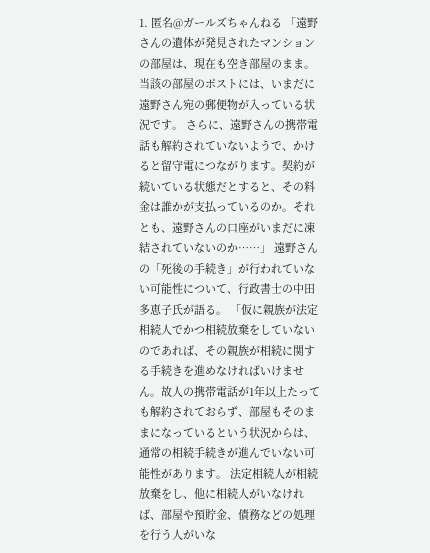1. 匿名@ガールズちゃんねる 「遠野さんの遺体が発見されたマンションの部屋は、現在も空き部屋のまま。当該の部屋のポストには、いまだに遠野さん宛の郵便物が入っている状況です。 さらに、遠野さんの携帯電話も解約されていないようで、かけると留守電につながります。契約が続いている状態だとすると、その料金は誰かが支払っているのか。それとも、遠野さんの口座がいまだに凍結されていないのか……」 遠野さんの「死後の手続き」が行われていない可能性について、行政書士の中田多恵子氏が語る。 「仮に親族が法定相続人でかつ相続放棄をしていないのであれば、その親族が相続に関する手続きを進めなければいけません。故人の携帯電話が1年以上たっても解約されておらず、部屋もそのままになっているという状況からは、通常の相続手続きが進んでいない可能性があります。 法定相続人が相続放棄をし、他に相続人がいなければ、部屋や預貯金、債務などの処理を行う人がいな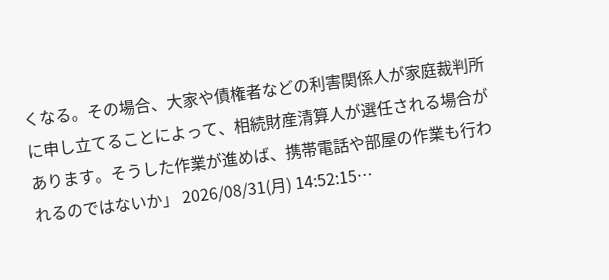くなる。その場合、大家や債権者などの利害関係人が家庭裁判所に申し立てることによって、相続財産清算人が選任される場合があります。そうした作業が進めば、携帯電話や部屋の作業も行われるのではないか」 2026/08/31(月) 14:52:15…